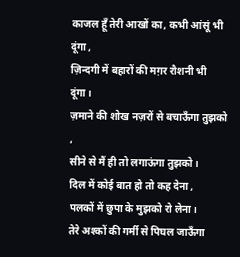काजल हूँ तेरी आखों का, कभी आंसूं भी दूंगा ,
ज़िन्दगी में बहारों की मग़र रौशनी भी दूंगा।
ज़माने की शोख नज़रों से बचाऊँगा तुझको ,
सीने से मैं ही तो लगाऊंगा तुझको।
दिल में कोई बात हो तो कह देना ,
पलकों में छुपा के मुझको रो लेना।
तेरे अश्कों की गर्मी से पिघल जाऊँगा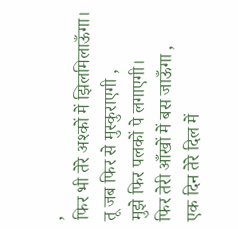,
फिर भी तेरे अश्कों में झिलमिलाऊँगा।
तू जब फिर से मुस्कुराएगी ,
मुझे फिर पलकों पे लगाएगी।
फिर तेरी आँखों में बस जाऊँगा ,
एक दिन तेरे दिल में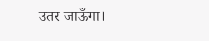उतर जाऊँगा।